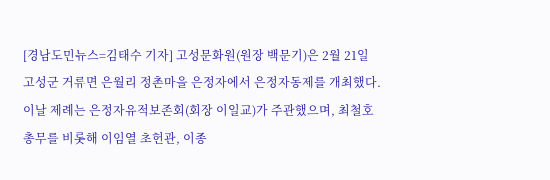[경남도민뉴스=김태수 기자] 고성문화원(원장 백문기)은 2월 21일 고성군 거류면 은월리 정촌마을 은정자에서 은정자동제를 개최했다. 이날 제례는 은정자유적보존회(회장 이일교)가 주관했으며, 최철호 총무를 비롯해 이임열 초헌관, 이종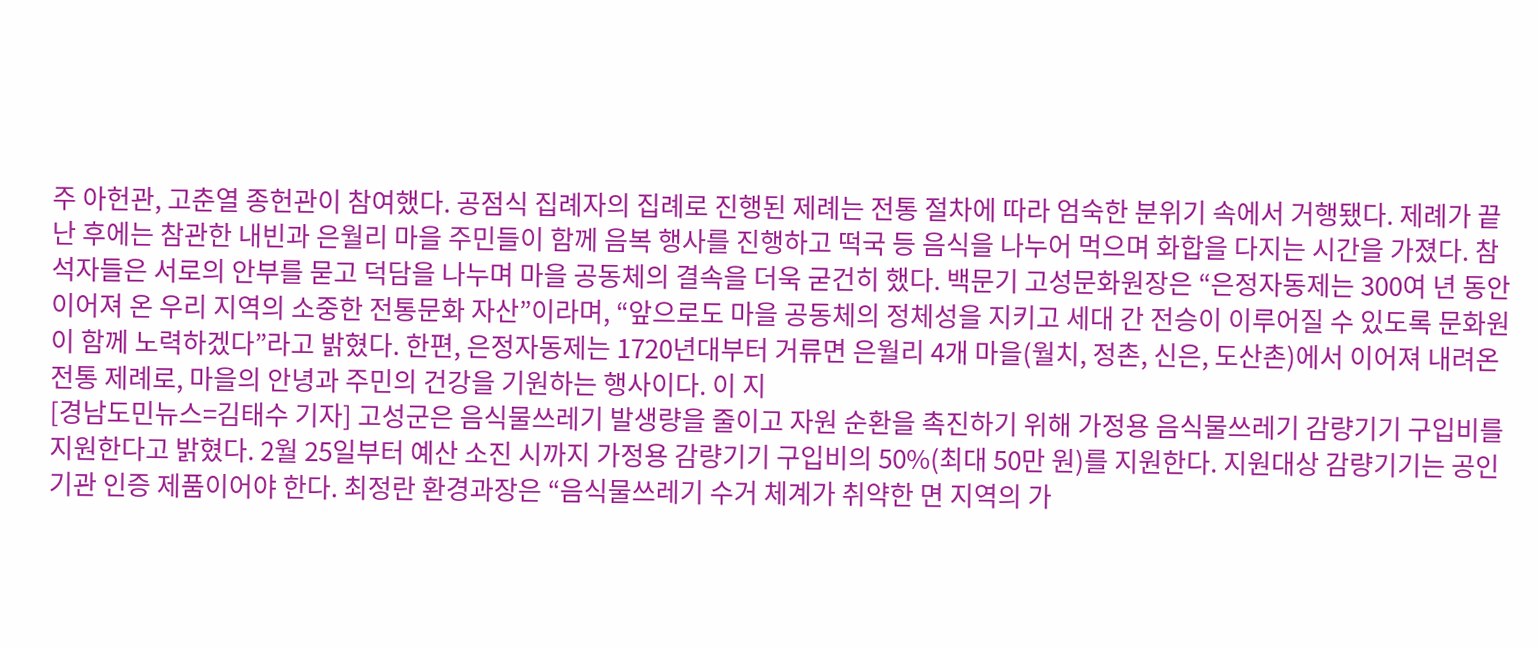주 아헌관, 고춘열 종헌관이 참여했다. 공점식 집례자의 집례로 진행된 제례는 전통 절차에 따라 엄숙한 분위기 속에서 거행됐다. 제례가 끝난 후에는 참관한 내빈과 은월리 마을 주민들이 함께 음복 행사를 진행하고 떡국 등 음식을 나누어 먹으며 화합을 다지는 시간을 가졌다. 참석자들은 서로의 안부를 묻고 덕담을 나누며 마을 공동체의 결속을 더욱 굳건히 했다. 백문기 고성문화원장은 “은정자동제는 300여 년 동안 이어져 온 우리 지역의 소중한 전통문화 자산”이라며, “앞으로도 마을 공동체의 정체성을 지키고 세대 간 전승이 이루어질 수 있도록 문화원이 함께 노력하겠다”라고 밝혔다. 한편, 은정자동제는 1720년대부터 거류면 은월리 4개 마을(월치, 정촌, 신은, 도산촌)에서 이어져 내려온 전통 제례로, 마을의 안녕과 주민의 건강을 기원하는 행사이다. 이 지
[경남도민뉴스=김태수 기자] 고성군은 음식물쓰레기 발생량을 줄이고 자원 순환을 촉진하기 위해 가정용 음식물쓰레기 감량기기 구입비를 지원한다고 밝혔다. 2월 25일부터 예산 소진 시까지 가정용 감량기기 구입비의 50%(최대 50만 원)를 지원한다. 지원대상 감량기기는 공인기관 인증 제품이어야 한다. 최정란 환경과장은 “음식물쓰레기 수거 체계가 취약한 면 지역의 가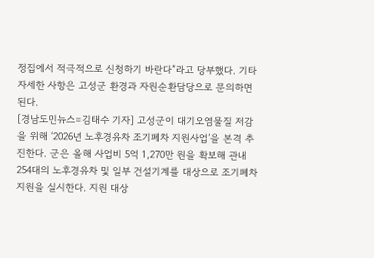정집에서 적극적으로 신청하기 바란다”라고 당부했다. 기타 자세한 사항은 고성군 환경과 자원순환담당으로 문의하면 된다.
[경남도민뉴스=김태수 기자] 고성군이 대기오염물질 저감을 위해 ‘2026년 노후경유차 조기폐차 지원사업’을 본격 추진한다. 군은 올해 사업비 5억 1,270만 원을 확보해 관내 254대의 노후경유차 및 일부 건설기계를 대상으로 조기폐차 지원을 실시한다. 지원 대상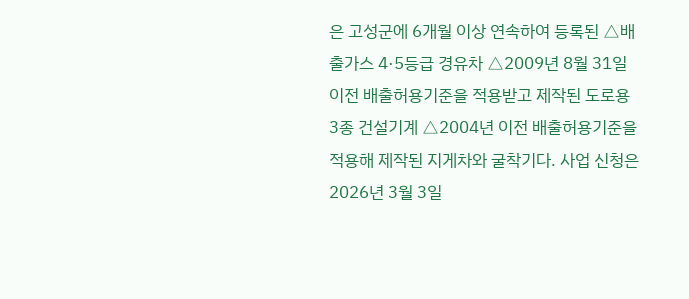은 고성군에 6개월 이상 연속하여 등록된 △배출가스 4·5등급 경유차 △2009년 8월 31일 이전 배출허용기준을 적용받고 제작된 도로용 3종 건설기계 △2004년 이전 배출허용기준을 적용해 제작된 지게차와 굴착기다. 사업 신청은 2026년 3월 3일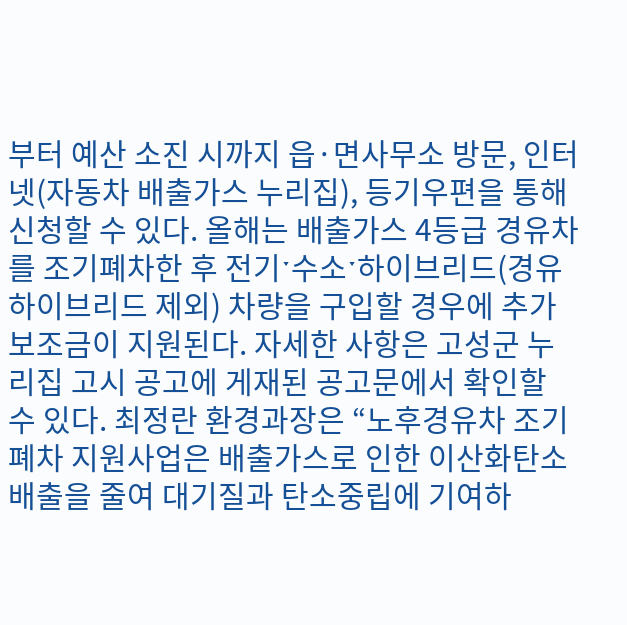부터 예산 소진 시까지 읍·면사무소 방문, 인터넷(자동차 배출가스 누리집), 등기우편을 통해 신청할 수 있다. 올해는 배출가스 4등급 경유차를 조기폐차한 후 전기ˑ수소ˑ하이브리드(경유하이브리드 제외) 차량을 구입할 경우에 추가 보조금이 지원된다. 자세한 사항은 고성군 누리집 고시 공고에 게재된 공고문에서 확인할 수 있다. 최정란 환경과장은 “노후경유차 조기폐차 지원사업은 배출가스로 인한 이산화탄소 배출을 줄여 대기질과 탄소중립에 기여하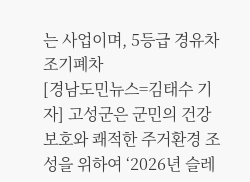는 사업이며, 5등급 경유차 조기폐차
[경남도민뉴스=김태수 기자] 고성군은 군민의 건강 보호와 쾌적한 주거환경 조성을 위하여 ‘2026년 슬레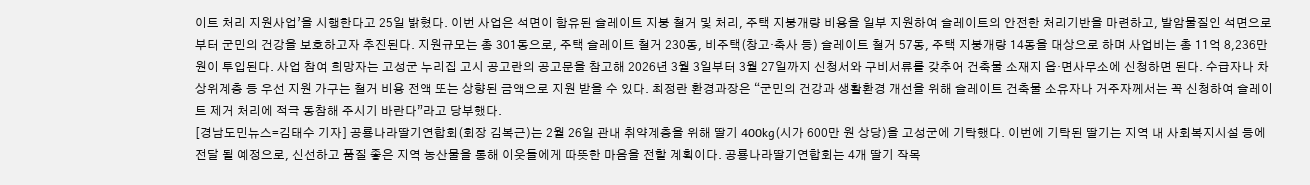이트 처리 지원사업’을 시행한다고 25일 밝혔다. 이번 사업은 석면이 함유된 슬레이트 지붕 철거 및 처리, 주택 지붕개량 비용을 일부 지원하여 슬레이트의 안전한 처리기반을 마련하고, 발암물질인 석면으로부터 군민의 건강을 보호하고자 추진된다. 지원규모는 총 301동으로, 주택 슬레이트 철거 230동, 비주택(창고·축사 등) 슬레이트 철거 57동, 주택 지붕개량 14동을 대상으로 하며 사업비는 총 11억 8,236만 원이 투입된다. 사업 참여 희망자는 고성군 누리집 고시 공고란의 공고문을 참고해 2026년 3월 3일부터 3월 27일까지 신청서와 구비서류를 갖추어 건축물 소재지 읍·면사무소에 신청하면 된다. 수급자나 차상위계층 등 우선 지원 가구는 철거 비용 전액 또는 상향된 금액으로 지원 받을 수 있다. 최정란 환경과장은 “군민의 건강과 생활환경 개선을 위해 슬레이트 건축물 소유자나 거주자께서는 꼭 신청하여 슬레이트 제거 처리에 적극 동참해 주시기 바란다”라고 당부했다.
[경남도민뉴스=김태수 기자] 공룡나라딸기연합회(회장 김복근)는 2월 26일 관내 취약계층을 위해 딸기 400kg(시가 600만 원 상당)을 고성군에 기탁했다. 이번에 기탁된 딸기는 지역 내 사회복지시설 등에 전달 될 예정으로, 신선하고 품질 좋은 지역 농산물을 통해 이웃들에게 따뜻한 마음을 전할 계획이다. 공룡나라딸기연합회는 4개 딸기 작목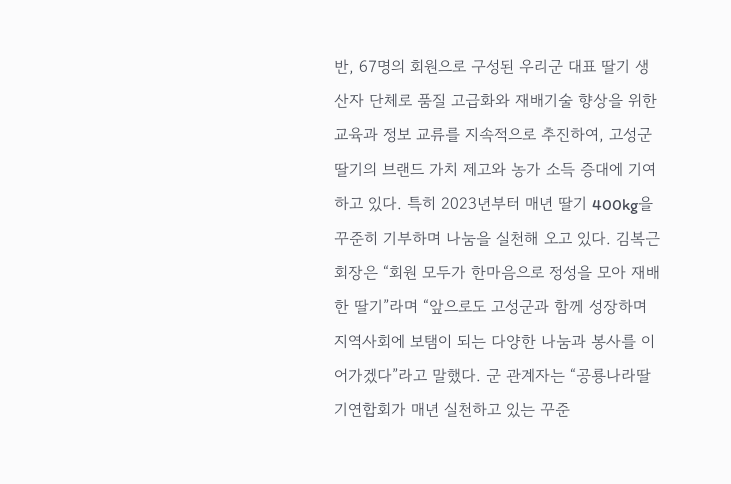반, 67명의 회원으로 구성된 우리군 대표 딸기 생산자 단체로 품질 고급화와 재배기술 향상을 위한 교육과 정보 교류를 지속적으로 추진하여, 고성군 딸기의 브랜드 가치 제고와 농가 소득 증대에 기여하고 있다. 특히 2023년부터 매년 딸기 400kg을 꾸준히 기부하며 나눔을 실천해 오고 있다. 김복근 회장은 “회원 모두가 한마음으로 정성을 모아 재배한 딸기”라며 “앞으로도 고성군과 함께 성장하며 지역사회에 보탬이 되는 다양한 나눔과 봉사를 이어가겠다”라고 말했다. 군 관계자는 “공룡나라딸기연합회가 매년 실천하고 있는 꾸준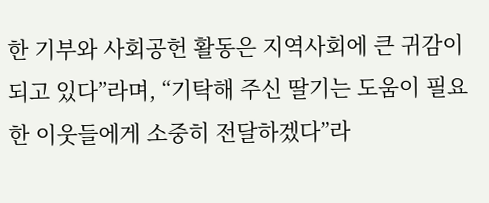한 기부와 사회공헌 활동은 지역사회에 큰 귀감이 되고 있다”라며, “기탁해 주신 딸기는 도움이 필요한 이웃들에게 소중히 전달하겠다”라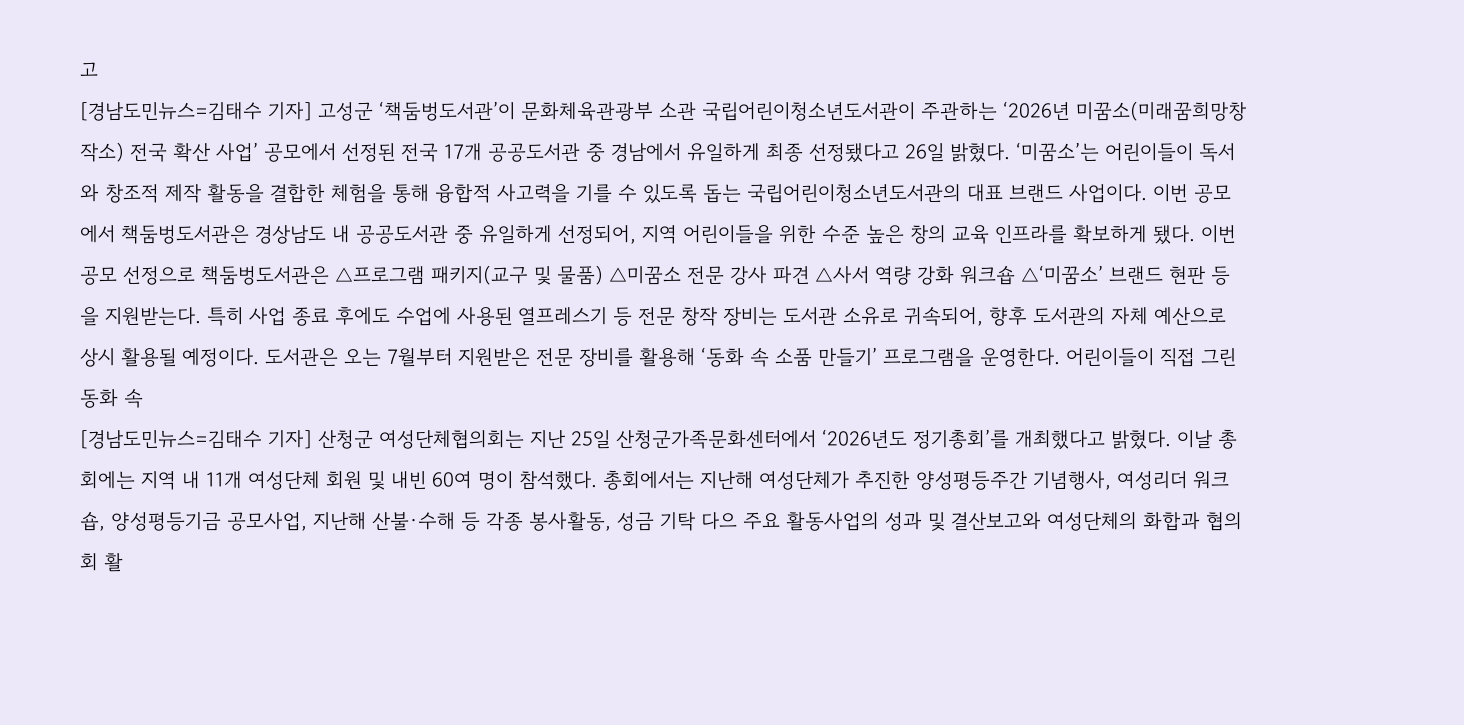고
[경남도민뉴스=김태수 기자] 고성군 ‘책둠벙도서관’이 문화체육관광부 소관 국립어린이청소년도서관이 주관하는 ‘2026년 미꿈소(미래꿈희망창작소) 전국 확산 사업’ 공모에서 선정된 전국 17개 공공도서관 중 경남에서 유일하게 최종 선정됐다고 26일 밝혔다. ‘미꿈소’는 어린이들이 독서와 창조적 제작 활동을 결합한 체험을 통해 융합적 사고력을 기를 수 있도록 돕는 국립어린이청소년도서관의 대표 브랜드 사업이다. 이번 공모에서 책둠벙도서관은 경상남도 내 공공도서관 중 유일하게 선정되어, 지역 어린이들을 위한 수준 높은 창의 교육 인프라를 확보하게 됐다. 이번 공모 선정으로 책둠벙도서관은 △프로그램 패키지(교구 및 물품) △미꿈소 전문 강사 파견 △사서 역량 강화 워크숍 △‘미꿈소’ 브랜드 현판 등을 지원받는다. 특히 사업 종료 후에도 수업에 사용된 열프레스기 등 전문 창작 장비는 도서관 소유로 귀속되어, 향후 도서관의 자체 예산으로 상시 활용될 예정이다. 도서관은 오는 7월부터 지원받은 전문 장비를 활용해 ‘동화 속 소품 만들기’ 프로그램을 운영한다. 어린이들이 직접 그린 동화 속
[경남도민뉴스=김태수 기자] 산청군 여성단체협의회는 지난 25일 산청군가족문화센터에서 ‘2026년도 정기총회’를 개최했다고 밝혔다. 이날 총회에는 지역 내 11개 여성단체 회원 및 내빈 60여 명이 참석했다. 총회에서는 지난해 여성단체가 추진한 양성평등주간 기념행사, 여성리더 워크숍, 양성평등기금 공모사업, 지난해 산불·수해 등 각종 봉사활동, 성금 기탁 다으 주요 활동사업의 성과 및 결산보고와 여성단체의 화합과 협의회 활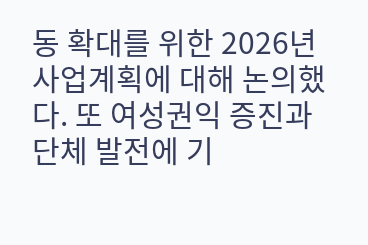동 확대를 위한 2026년 사업계획에 대해 논의했다. 또 여성권익 증진과 단체 발전에 기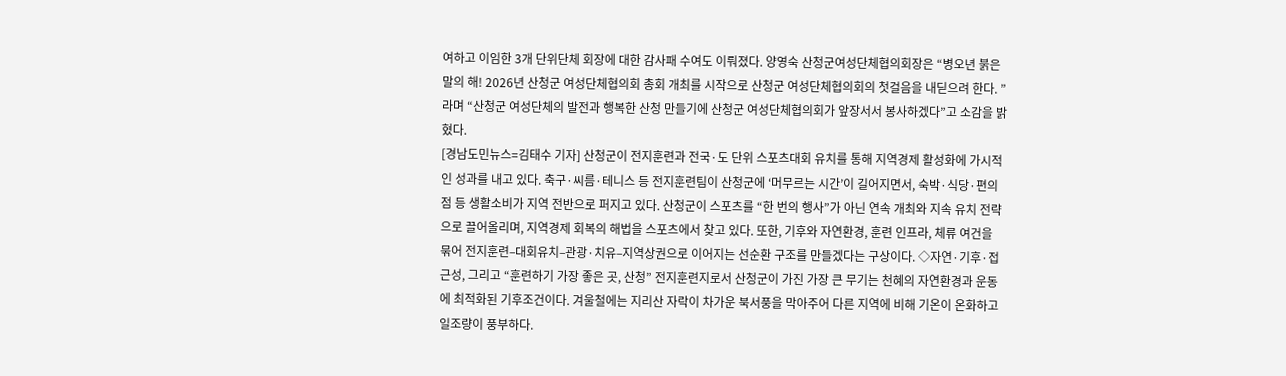여하고 이임한 3개 단위단체 회장에 대한 감사패 수여도 이뤄졌다. 양영숙 산청군여성단체협의회장은 “병오년 붉은 말의 해! 2026년 산청군 여성단체협의회 총회 개최를 시작으로 산청군 여성단체협의회의 첫걸음을 내딛으려 한다. ”라며 “산청군 여성단체의 발전과 행복한 산청 만들기에 산청군 여성단체협의회가 앞장서서 봉사하겠다”고 소감을 밝혔다.
[경남도민뉴스=김태수 기자] 산청군이 전지훈련과 전국·도 단위 스포츠대회 유치를 통해 지역경제 활성화에 가시적인 성과를 내고 있다. 축구·씨름·테니스 등 전지훈련팀이 산청군에 ‘머무르는 시간’이 길어지면서, 숙박·식당·편의점 등 생활소비가 지역 전반으로 퍼지고 있다. 산청군이 스포츠를 “한 번의 행사”가 아닌 연속 개최와 지속 유치 전략으로 끌어올리며, 지역경제 회복의 해법을 스포츠에서 찾고 있다. 또한, 기후와 자연환경, 훈련 인프라, 체류 여건을 묶어 전지훈련–대회유치–관광·치유–지역상권으로 이어지는 선순환 구조를 만들겠다는 구상이다. ◇자연·기후·접근성, 그리고 “훈련하기 가장 좋은 곳, 산청” 전지훈련지로서 산청군이 가진 가장 큰 무기는 천혜의 자연환경과 운동에 최적화된 기후조건이다. 겨울철에는 지리산 자락이 차가운 북서풍을 막아주어 다른 지역에 비해 기온이 온화하고 일조량이 풍부하다.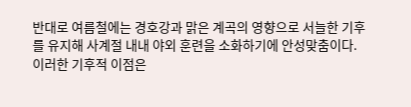반대로 여름철에는 경호강과 맑은 계곡의 영향으로 서늘한 기후를 유지해 사계절 내내 야외 훈련을 소화하기에 안성맞춤이다. 이러한 기후적 이점은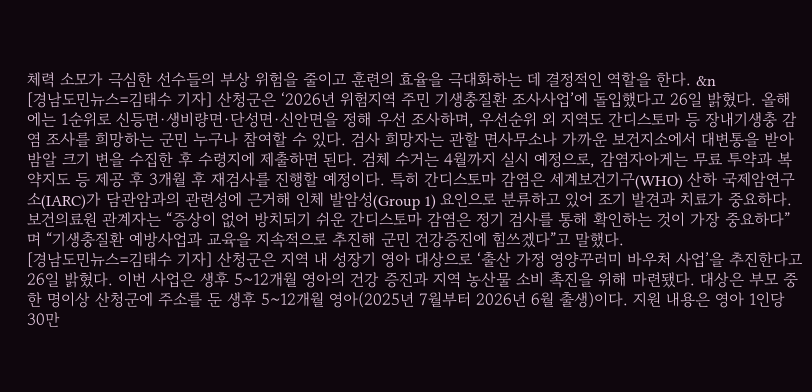체력 소모가 극심한 선수들의 부상 위험을 줄이고 훈련의 효율을 극대화하는 데 결정적인 역할을 한다. &n
[경남도민뉴스=김태수 기자] 산청군은 ‘2026년 위험지역 주민 기생충질환 조사사업’에 돌입했다고 26일 밝혔다. 올해에는 1순위로 신등면·생비량면·단성면·신안면을 정해 우선 조사하며, 우선순위 외 지역도 간디스토마 등 장내기생충 감염 조사를 희망하는 군민 누구나 참여할 수 있다. 검사 희망자는 관할 면사무소나 가까운 보건지소에서 대변통을 받아 밤알 크기 변을 수집한 후 수령지에 제출하면 된다. 검체 수거는 4월까지 실시 예정으로, 감염자아게는 무료 투약과 복약지도 등 제공 후 3개월 후 재검사를 진행할 예정이다. 특히 간디스토마 감염은 세계보건기구(WHO) 산하 국제암연구소(IARC)가 담관암과의 관련성에 근거해 인체 발암성(Group 1) 요인으로 분류하고 있어 조기 발견과 치료가 중요하다. 보건의료원 관계자는 “증상이 없어 방치되기 쉬운 간디스토마 감염은 정기 검사를 통해 확인하는 것이 가장 중요하다”며 “기생충질환 예방사업과 교육을 지속적으로 추진해 군민 건강증진에 힘쓰겠다”고 말했다.
[경남도민뉴스=김태수 기자] 산청군은 지역 내 성장기 영아 대상으로 ‘출산 가정 영양꾸러미 바우처 사업’을 추진한다고 26일 밝혔다. 이번 사업은 생후 5~12개월 영아의 건강 증진과 지역 농산물 소비 촉진을 위해 마련됐다. 대상은 부모 중 한 명이상 산청군에 주소를 둔 생후 5~12개월 영아(2025년 7월부터 2026년 6월 출생)이다. 지원 내용은 영아 1인당 30만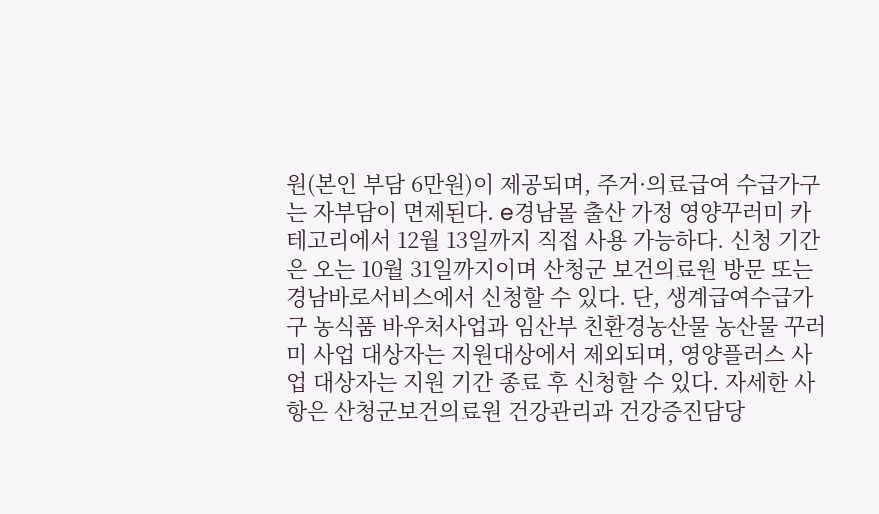원(본인 부담 6만원)이 제공되며, 주거·의료급여 수급가구는 자부담이 면제된다. e경남몰 출산 가정 영양꾸러미 카테고리에서 12월 13일까지 직접 사용 가능하다. 신청 기간은 오는 10월 31일까지이며 산청군 보건의료원 방문 또는 경남바로서비스에서 신청할 수 있다. 단, 생계급여수급가구 농식품 바우처사업과 임산부 친환경농산물 농산물 꾸러미 사업 대상자는 지원대상에서 제외되며, 영양플러스 사업 대상자는 지원 기간 종료 후 신청할 수 있다. 자세한 사항은 산청군보건의료원 건강관리과 건강증진담당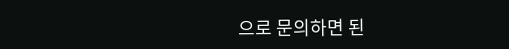으로 문의하면 된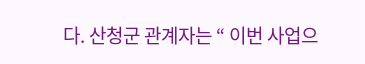다. 산청군 관계자는 “ 이번 사업으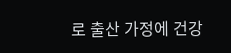로 출산 가정에 건강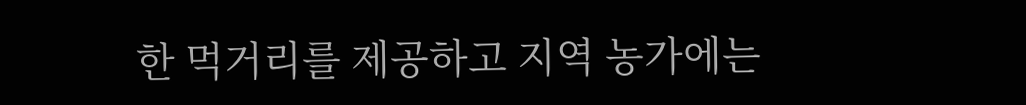한 먹거리를 제공하고 지역 농가에는